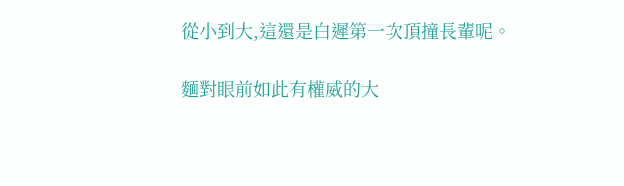從小到大,這還是白遲第一次頂撞長輩呢。

麵對眼前如此有權威的大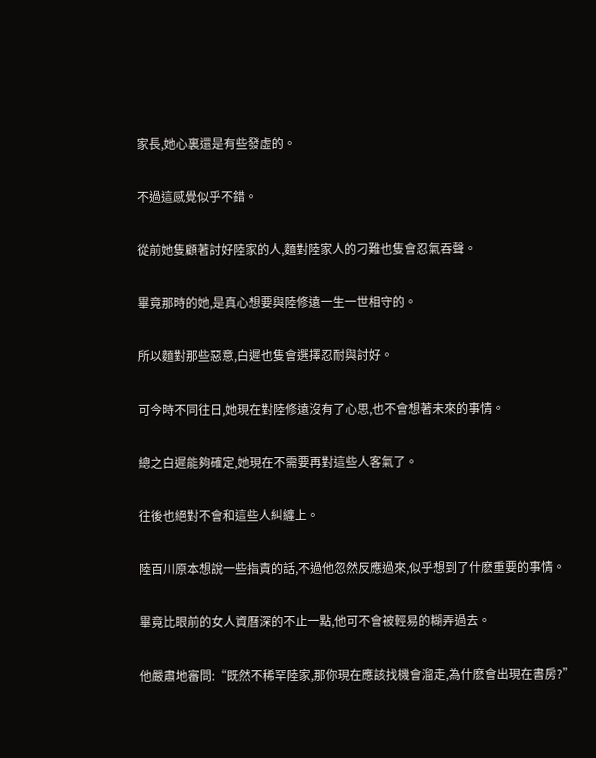家長,她心裏還是有些發虛的。

不過這感覺似乎不錯。

從前她隻顧著討好陸家的人,麵對陸家人的刁難也隻會忍氣吞聲。

畢竟那時的她,是真心想要與陸修遠一生一世相守的。

所以麵對那些惡意,白遲也隻會選擇忍耐與討好。

可今時不同往日,她現在對陸修遠沒有了心思,也不會想著未來的事情。

總之白遲能夠確定,她現在不需要再對這些人客氣了。

往後也絕對不會和這些人糾纏上。

陸百川原本想說一些指責的話,不過他忽然反應過來,似乎想到了什麽重要的事情。

畢竟比眼前的女人資曆深的不止一點,他可不會被輕易的糊弄過去。

他嚴肅地審問:“既然不稀罕陸家,那你現在應該找機會溜走,為什麽會出現在書房?”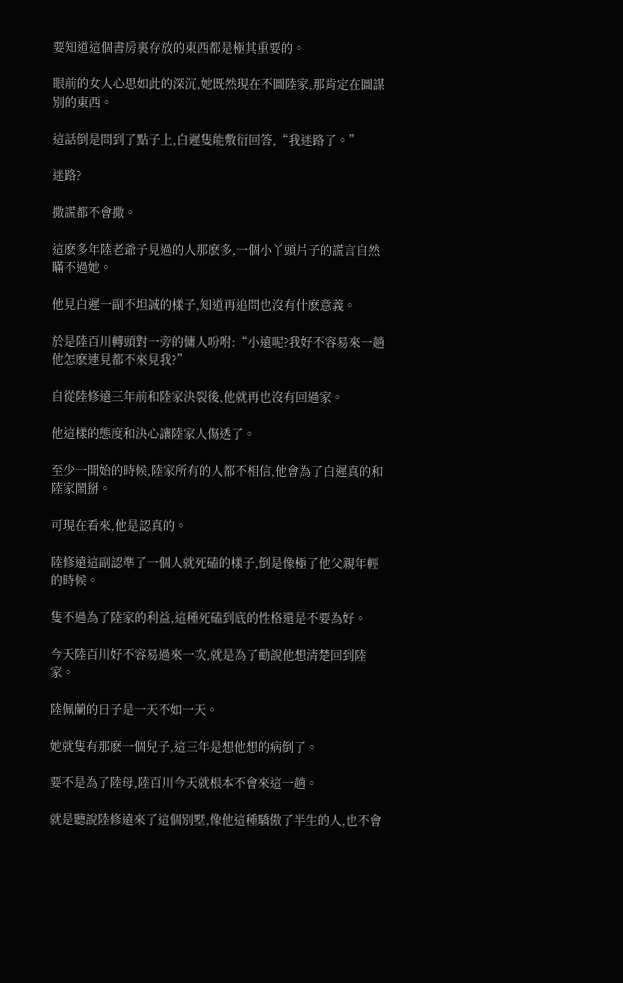要知道這個書房裏存放的東西都是極其重要的。

眼前的女人心思如此的深沉,她既然現在不圖陸家,那肯定在圖謀別的東西。

這話倒是問到了點子上,白遲隻能敷衍回答,“我迷路了。”

迷路?

撒謊都不會撒。

這麽多年陸老爺子見過的人那麽多,一個小丫頭片子的謊言自然瞞不過她。

他見白遲一副不坦誠的樣子,知道再追問也沒有什麽意義。

於是陸百川轉頭對一旁的傭人吩咐:“小遠呢?我好不容易來一趟他怎麽連見都不來見我?”

自從陸修遠三年前和陸家決裂後,他就再也沒有回過家。

他這樣的態度和決心讓陸家人傷透了。

至少一開始的時候,陸家所有的人都不相信,他會為了白遲真的和陸家鬧掰。

可現在看來,他是認真的。

陸修遠這副認準了一個人就死磕的樣子,倒是像極了他父親年輕的時候。

隻不過為了陸家的利益,這種死磕到底的性格還是不要為好。

今天陸百川好不容易過來一次,就是為了勸說他想清楚回到陸家。

陸佩蘭的日子是一天不如一天。

她就隻有那麽一個兒子,這三年是想他想的病倒了。

要不是為了陸母,陸百川今天就根本不會來這一趟。

就是聽說陸修遠來了這個別墅,像他這種驕傲了半生的人,也不會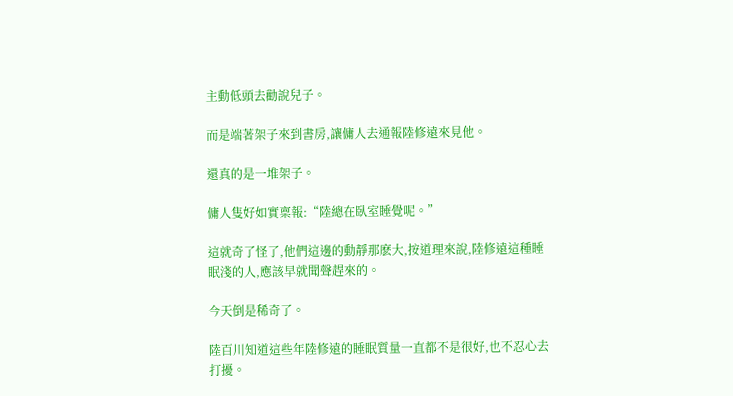主動低頭去勸說兒子。

而是端著架子來到書房,讓傭人去通報陸修遠來見他。

還真的是一堆架子。

傭人隻好如實稟報:“陸總在臥室睡覺呢。”

這就奇了怪了,他們這邊的動靜那麽大,按道理來說,陸修遠這種睡眠淺的人,應該早就聞聲趕來的。

今天倒是稀奇了。

陸百川知道這些年陸修遠的睡眠質量一直都不是很好,也不忍心去打擾。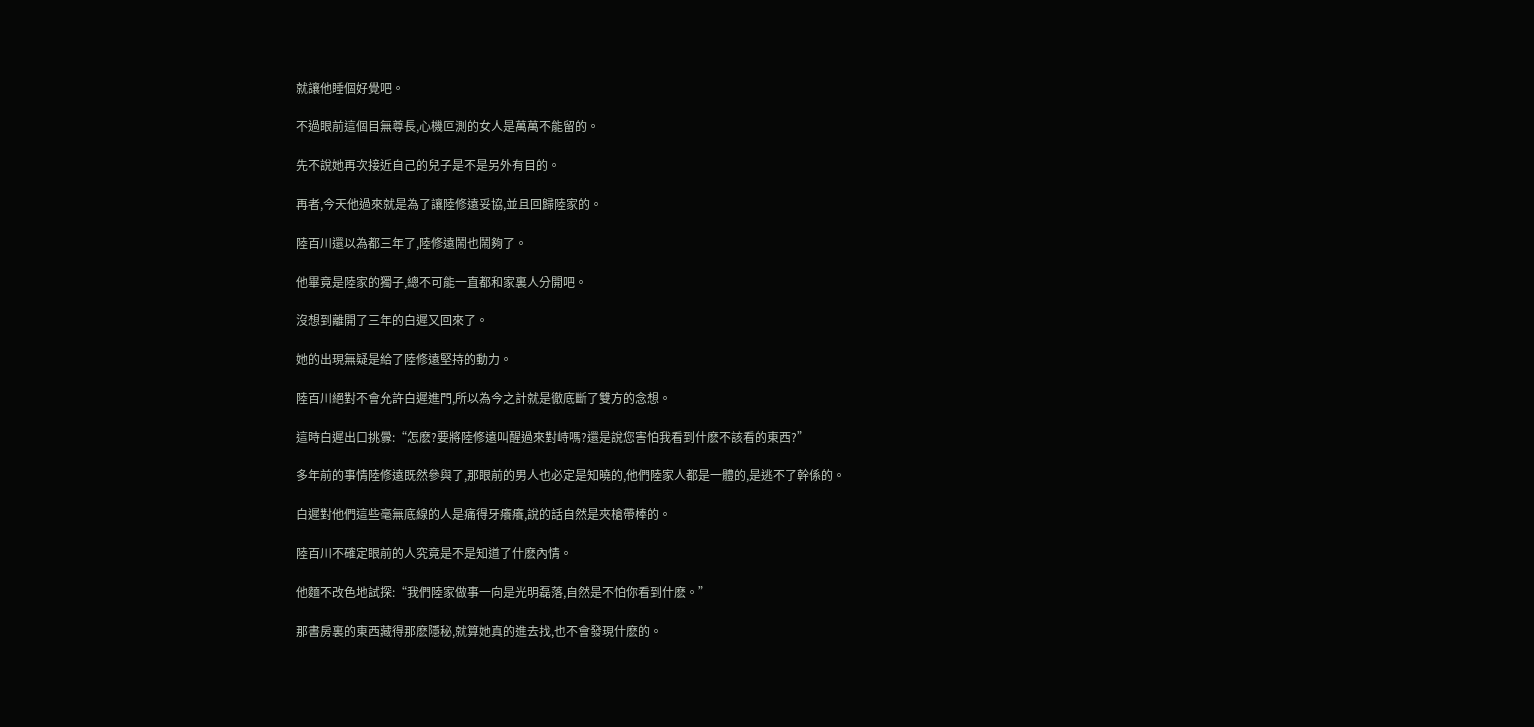就讓他睡個好覺吧。

不過眼前這個目無尊長,心機叵測的女人是萬萬不能留的。

先不說她再次接近自己的兒子是不是另外有目的。

再者,今天他過來就是為了讓陸修遠妥協,並且回歸陸家的。

陸百川還以為都三年了,陸修遠鬧也鬧夠了。

他畢竟是陸家的獨子,總不可能一直都和家裏人分開吧。

沒想到離開了三年的白遲又回來了。

她的出現無疑是給了陸修遠堅持的動力。

陸百川絕對不會允許白遲進門,所以為今之計就是徹底斷了雙方的念想。

這時白遲出口挑釁:“怎麽?要將陸修遠叫醒過來對峙嗎?還是說您害怕我看到什麽不該看的東西?”

多年前的事情陸修遠既然參與了,那眼前的男人也必定是知曉的,他們陸家人都是一體的,是逃不了幹係的。

白遲對他們這些毫無底線的人是痛得牙癢癢,說的話自然是夾槍帶棒的。

陸百川不確定眼前的人究竟是不是知道了什麽內情。

他麵不改色地試探:“我們陸家做事一向是光明磊落,自然是不怕你看到什麽。”

那書房裏的東西藏得那麽隱秘,就算她真的進去找,也不會發現什麽的。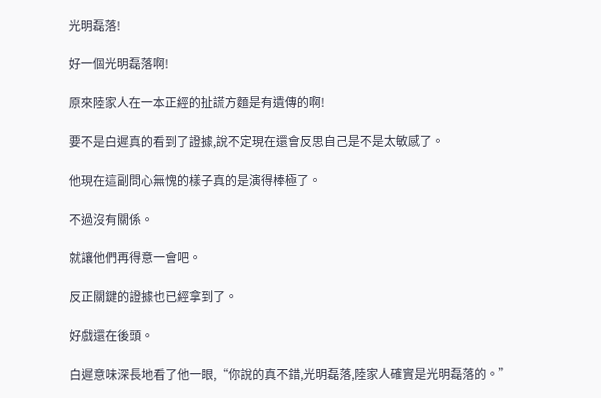光明磊落!

好一個光明磊落啊!

原來陸家人在一本正經的扯謊方麵是有遺傳的啊!

要不是白遲真的看到了證據,說不定現在還會反思自己是不是太敏感了。

他現在這副問心無愧的樣子真的是演得棒極了。

不過沒有關係。

就讓他們再得意一會吧。

反正關鍵的證據也已經拿到了。

好戲還在後頭。

白遲意味深長地看了他一眼,“你說的真不錯,光明磊落,陸家人確實是光明磊落的。”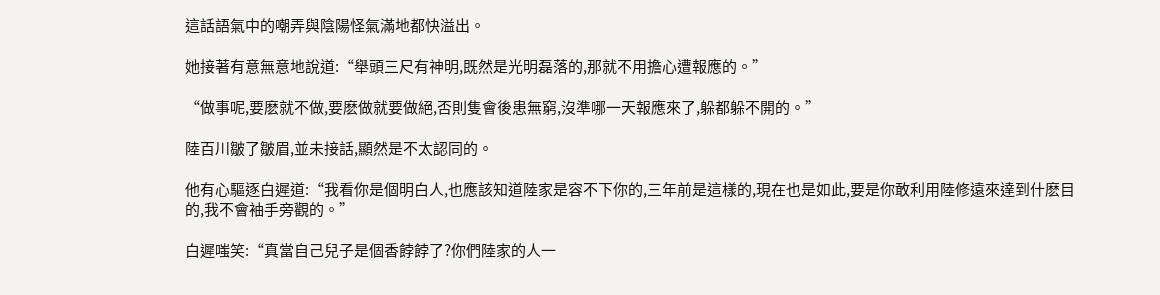這話語氣中的嘲弄與陰陽怪氣滿地都快溢出。

她接著有意無意地說道:“舉頭三尺有神明,既然是光明磊落的,那就不用擔心遭報應的。”

“做事呢,要麽就不做,要麽做就要做絕,否則隻會後患無窮,沒準哪一天報應來了,躲都躲不開的。”

陸百川皺了皺眉,並未接話,顯然是不太認同的。

他有心驅逐白遲道:“我看你是個明白人,也應該知道陸家是容不下你的,三年前是這樣的,現在也是如此,要是你敢利用陸修遠來達到什麽目的,我不會袖手旁觀的。”

白遲嗤笑:“真當自己兒子是個香餑餑了?你們陸家的人一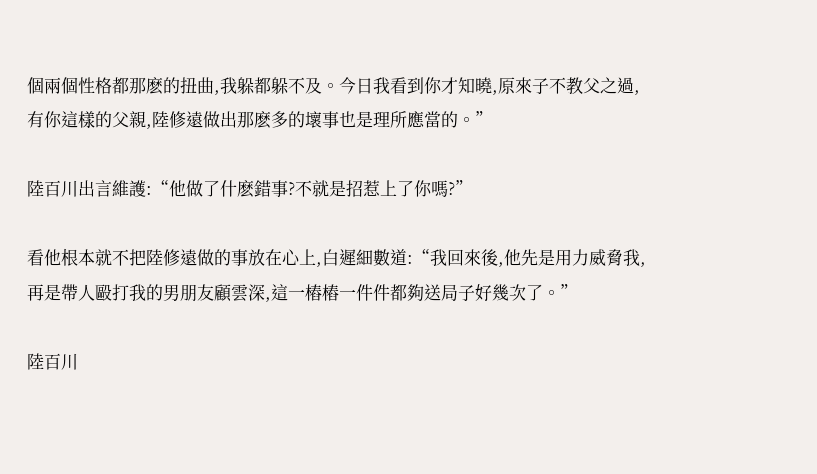個兩個性格都那麽的扭曲,我躲都躲不及。今日我看到你才知曉,原來子不教父之過,有你這樣的父親,陸修遠做出那麽多的壞事也是理所應當的。”

陸百川出言維護:“他做了什麽錯事?不就是招惹上了你嗎?”

看他根本就不把陸修遠做的事放在心上,白遲細數道:“我回來後,他先是用力威脅我,再是帶人毆打我的男朋友顧雲深,這一樁樁一件件都夠送局子好幾次了。”

陸百川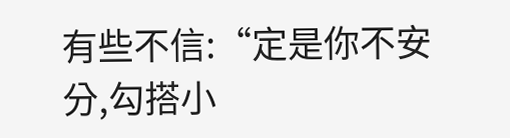有些不信:“定是你不安分,勾搭小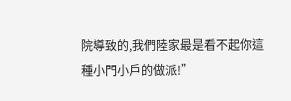院導致的,我們陸家最是看不起你這種小門小戶的做派!”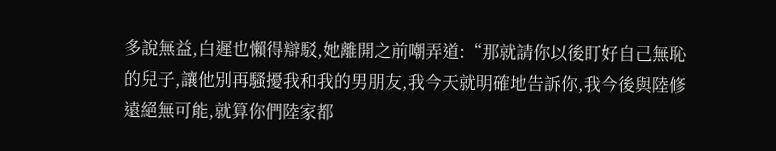多說無益,白遲也懶得辯駁,她離開之前嘲弄道:“那就請你以後盯好自己無恥的兒子,讓他別再騷擾我和我的男朋友,我今天就明確地告訴你,我今後與陸修遠絕無可能,就算你們陸家都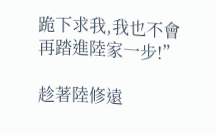跪下求我,我也不會再踏進陸家一步!”

趁著陸修遠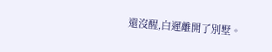還沒醒,白遲離開了別墅。